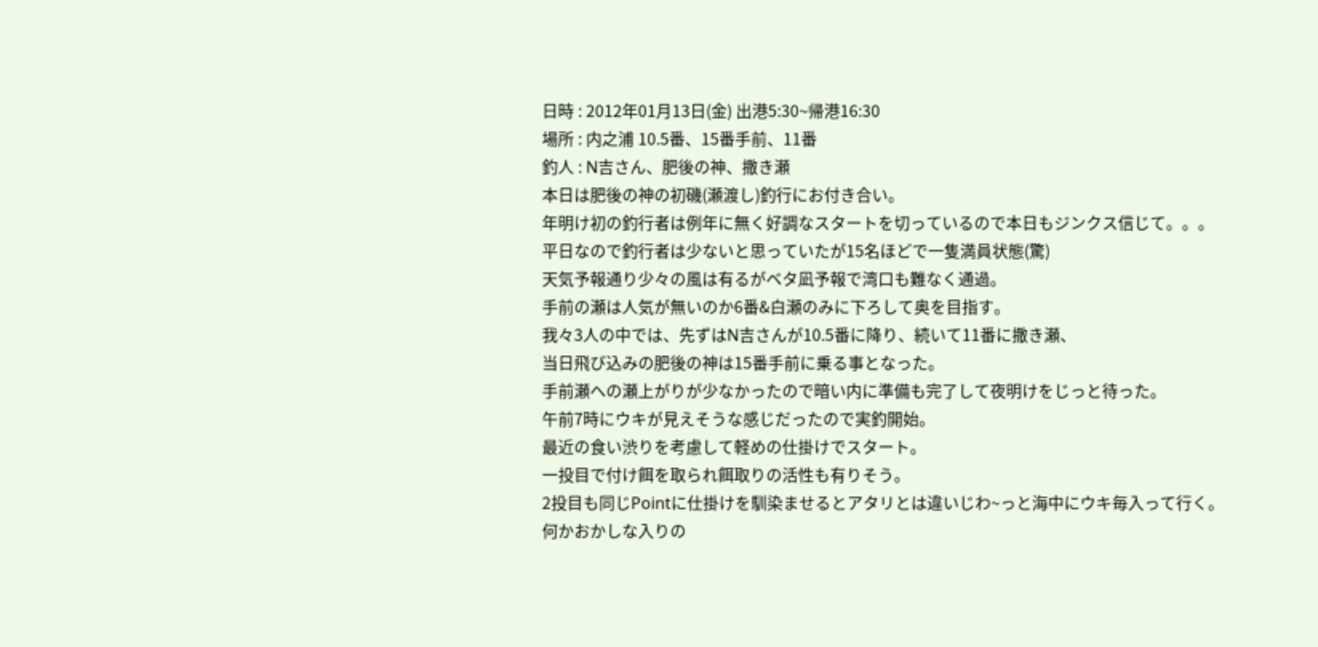日時 : 2012年01月13日(金) 出港5:30~帰港16:30
場所 : 内之浦 10.5番、15番手前、11番
釣人 : N吉さん、肥後の神、撒き瀬
本日は肥後の神の初磯(瀬渡し)釣行にお付き合い。
年明け初の釣行者は例年に無く好調なスタートを切っているので本日もジンクス信じて。。。
平日なので釣行者は少ないと思っていたが15名ほどで一隻満員状態(驚)
天気予報通り少々の風は有るがベタ凪予報で湾口も難なく通過。
手前の瀬は人気が無いのか6番&白瀬のみに下ろして奥を目指す。
我々3人の中では、先ずはN吉さんが10.5番に降り、続いて11番に撒き瀬、
当日飛び込みの肥後の神は15番手前に乗る事となった。
手前瀬への瀬上がりが少なかったので暗い内に準備も完了して夜明けをじっと待った。
午前7時にウキが見えそうな感じだったので実釣開始。
最近の食い渋りを考慮して軽めの仕掛けでスタート。
一投目で付け餌を取られ餌取りの活性も有りそう。
2投目も同じPointに仕掛けを馴染ませるとアタリとは違いじわ~っと海中にウキ毎入って行く。
何かおかしな入りの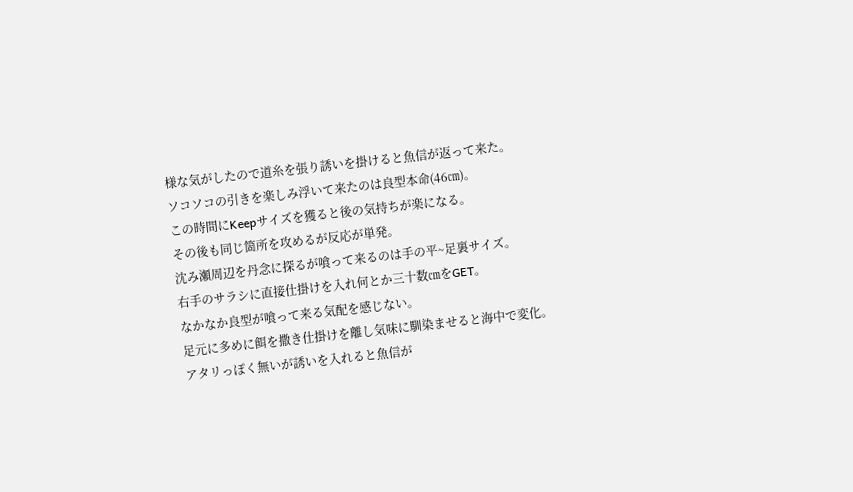様な気がしたので道糸を張り誘いを掛けると魚信が返って来た。
ソコソコの引きを楽しみ浮いて来たのは良型本命(46㎝)。
この時間にKeepサイズを獲ると後の気持ちが楽になる。
その後も同じ箇所を攻めるが反応が単発。
沈み瀬周辺を丹念に探るが喰って来るのは手の平~足裏サイズ。
右手のサラシに直接仕掛けを入れ何とか三十数㎝をGET。
なかなか良型が喰って来る気配を感じない。
足元に多めに餌を撒き仕掛けを離し気味に馴染ませると海中で変化。
アタリっぽく無いが誘いを入れると魚信が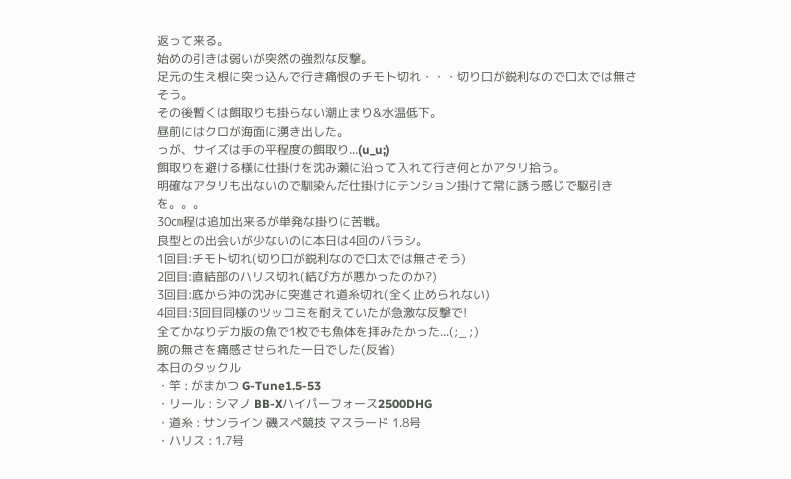返って来る。
始めの引きは弱いが突然の強烈な反撃。
足元の生え根に突っ込んで行き痛恨のチモト切れ・・・切り口が鋭利なので口太では無さそう。
その後暫くは餌取りも掛らない潮止まり&水温低下。
昼前にはクロが海面に湧き出した。
っが、サイズは手の平程度の餌取り...(u_u;)
餌取りを避ける様に仕掛けを沈み瀬に沿って入れて行き何とかアタリ拾う。
明確なアタリも出ないので馴染んだ仕掛けにテンション掛けて常に誘う感じで駆引きを。。。
30㎝程は追加出来るが単発な掛りに苦戦。
良型との出会いが少ないのに本日は4回のバラシ。
1回目:チモト切れ(切り口が鋭利なので口太では無さそう)
2回目:直結部のハリス切れ(結び方が悪かったのか?)
3回目:底から沖の沈みに突進され道糸切れ(全く止められない)
4回目:3回目同様のツッコミを耐えていたが急激な反撃で!
全てかなりデカ版の魚で1枚でも魚体を拝みたかった...(;_ ;)
腕の無さを痛感させられた一日でした(反省)
本日のタックル
・竿 : がまかつ G-Tune1.5-53
・リール : シマノ BB-Xハイパーフォース2500DHG
・道糸 : サンライン 磯スペ競技 マスラード 1.8号
・ハリス : 1.7号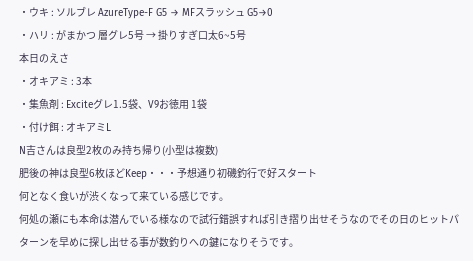・ウキ : ソルブレ AzureType-F G5 → MFスラッシュ G5→0
・ハリ : がまかつ 層グレ5号 → 掛りすぎ口太6~5号
本日のえさ
・オキアミ : 3本
・集魚剤 : Exciteグレ1.5袋、V9お徳用 1袋
・付け餌 : オキアミL
N吉さんは良型2枚のみ持ち帰り(小型は複数)
肥後の神は良型6枚ほどKeep・・・予想通り初磯釣行で好スタート
何となく食いが渋くなって来ている感じです。
何処の瀬にも本命は潜んでいる様なので試行錯誤すれば引き摺り出せそうなのでその日のヒットパターンを早めに探し出せる事が数釣りへの鍵になりそうです。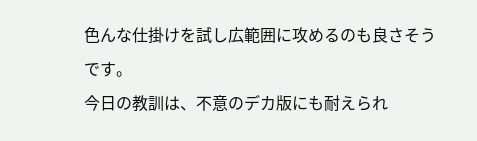色んな仕掛けを試し広範囲に攻めるのも良さそうです。
今日の教訓は、不意のデカ版にも耐えられ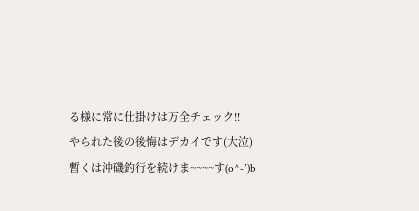る様に常に仕掛けは万全チェック!!
やられた後の後悔はデカイです(大泣)
暫くは沖磯釣行を続けま~~~~す(o^-’)b